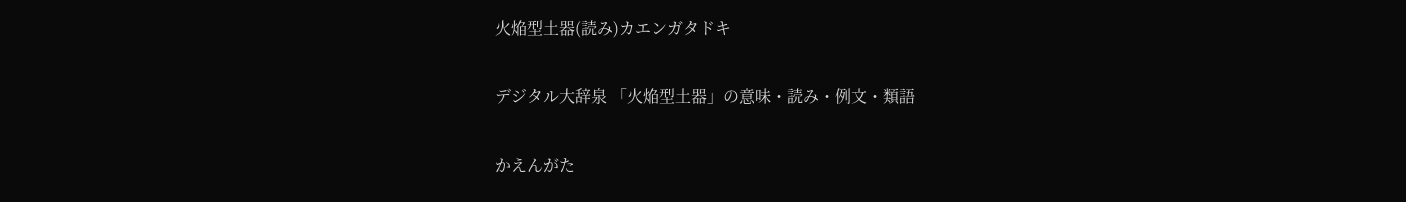火焔型土器(読み)カエンガタドキ

デジタル大辞泉 「火焔型土器」の意味・読み・例文・類語

かえんがた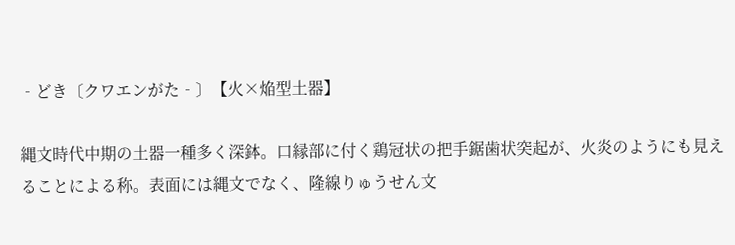‐どき〔クワエンがた‐〕【火×焔型土器】

縄文時代中期の土器一種多く深鉢。口縁部に付く鶏冠状の把手鋸歯状突起が、火炎のようにも見えることによる称。表面には縄文でなく、隆線りゅうせん文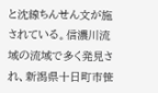と沈線ちんせん文が施されている。信濃川流域の流域で多く発見され、新潟県十日町市笹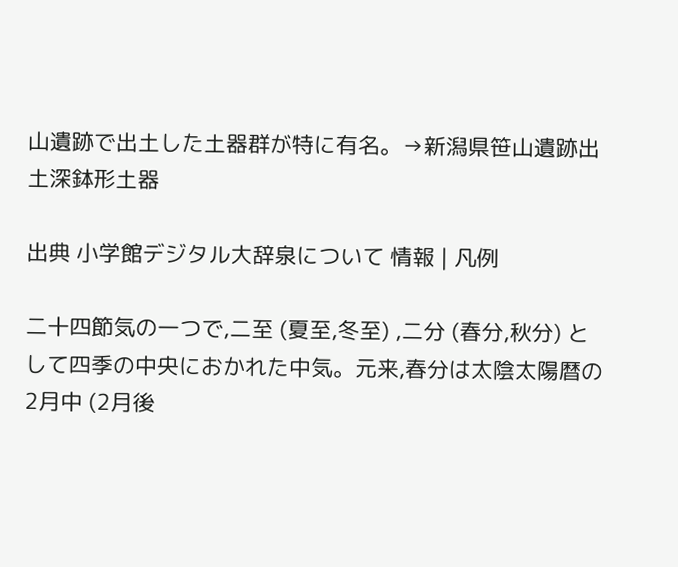山遺跡で出土した土器群が特に有名。→新潟県笹山遺跡出土深鉢形土器

出典 小学館デジタル大辞泉について 情報 | 凡例

二十四節気の一つで,二至 (夏至,冬至) ,二分 (春分,秋分) として四季の中央におかれた中気。元来,春分は太陰太陽暦の2月中 (2月後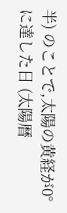半) のことで,太陽の黄経が0°に達した日 (太陽暦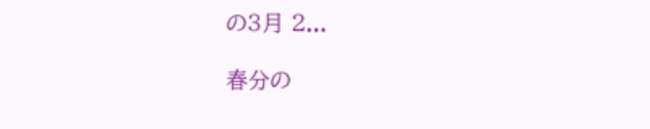の3月 2...

春分の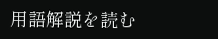用語解説を読む